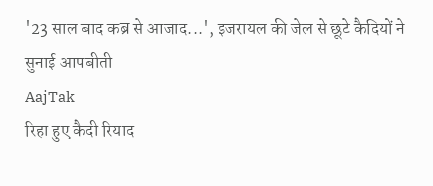'23 साल बाद कब्र से आजाद...', इजरायल की जेल से छूटे कैदियों ने सुनाई आपबीती
AajTak
रिहा हुए कैदी रियाद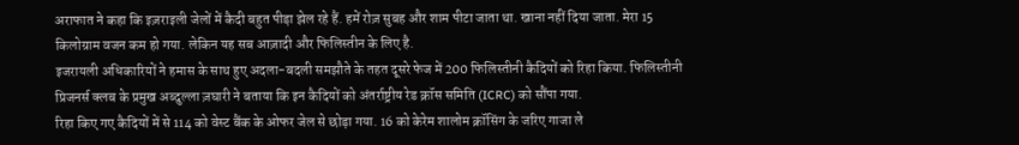अराफात ने कहा कि इज़राइली जेलों में कैदी बहुत पीड़ा झेल रहे हैं. हमें रोज़ सुबह और शाम पीटा जाता था. खाना नहीं दिया जाता. मेरा 15 किलोग्राम वजन कम हो गया. लेकिन यह सब आज़ादी और फिलिस्तीन के लिए है.
इजरायली अधिकारियों ने हमास के साथ हुए अदला-बदली समझौते के तहत दूसरे फेज में 200 फिलिस्तीनी कैदियों को रिहा किया. फिलिस्तीनी प्रिजनर्स क्लब के प्रमुख अब्दुल्ला ज़घारी ने बताया कि इन कैदियों को अंतर्राष्ट्रीय रेड क्रॉस समिति (ICRC) को सौंपा गया.
रिहा किए गए कैदियों में से 114 को वेस्ट बैंक के ओफर जेल से छोड़ा गया. 16 को केरेम शालोम क्रॉसिंग के जरिए गाजा ले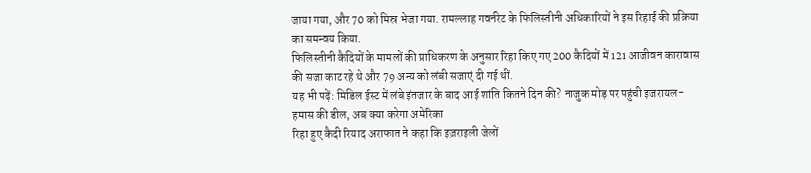जाया गया, और 70 को मिस्र भेजा गया. रामल्लाह गवर्नरेट के फिलिस्तीनी अधिकारियों ने इस रिहाई की प्रक्रिया का समन्वय किया.
फिलिस्तीनी कैदियों के मामलों की प्राधिकरण के अनुसार रिहा किए गए 200 कैदियों में 121 आजीवन कारावास की सजा काट रहे थे और 79 अन्य को लंबी सजाएं दी गई थीं.
यह भी पढ़ें: मिडिल ईस्ट में लंबे इंतजार के बाद आई शांति कितने दिन की? नाजुक मोड़ पर पहुंची इजरायल-हमास की डील, अब क्या करेगा अमेरिका
रिहा हुए कैदी रियाद अराफात ने कहा कि इज़राइली जेलों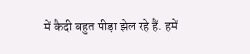में कैदी बहुत पीड़ा झेल रहे हैं. हमें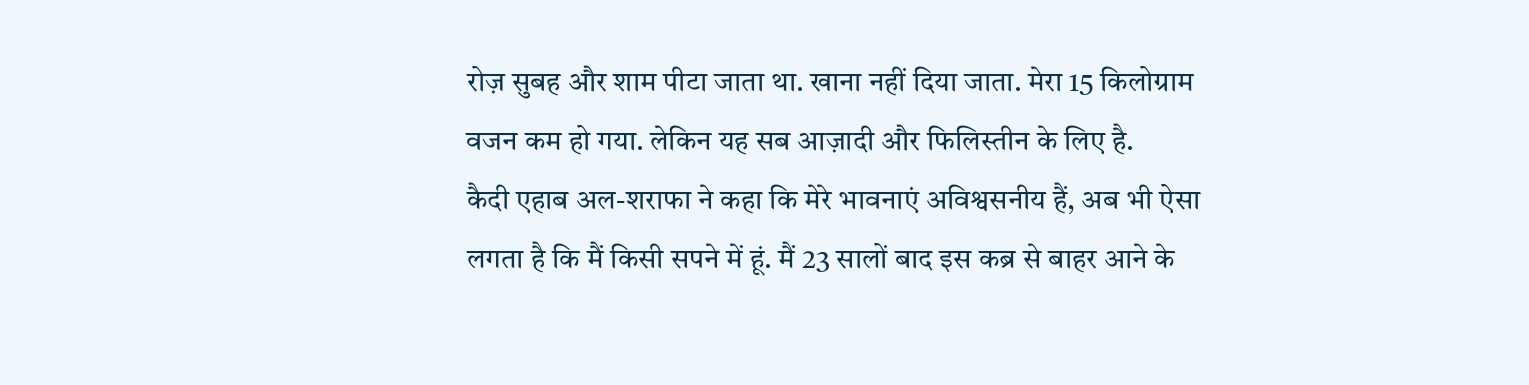रोज़ सुबह और शाम पीटा जाता था. खाना नहीं दिया जाता. मेरा 15 किलोग्राम वजन कम हो गया. लेकिन यह सब आज़ादी और फिलिस्तीन के लिए है.
कैदी एहाब अल-शराफा ने कहा कि मेरे भावनाएं अविश्वसनीय हैं, अब भी ऐसा लगता है कि मैं किसी सपने में हूं. मैं 23 सालों बाद इस कब्र से बाहर आने के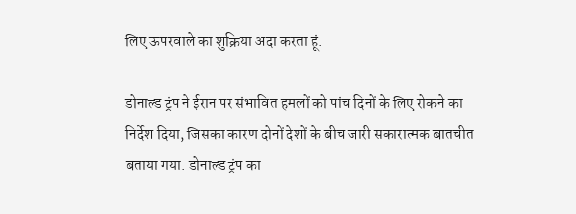लिए ऊपरवाले का शुक्रिया अदा करता हूं.

डोनाल्ड ट्रंप ने ईरान पर संभावित हमलों को पांच दिनों के लिए रोकने का निर्देश दिया, जिसका कारण दोनों देशों के बीच जारी सकारात्मक बातचीत बताया गया. डोनाल्ड ट्रंप का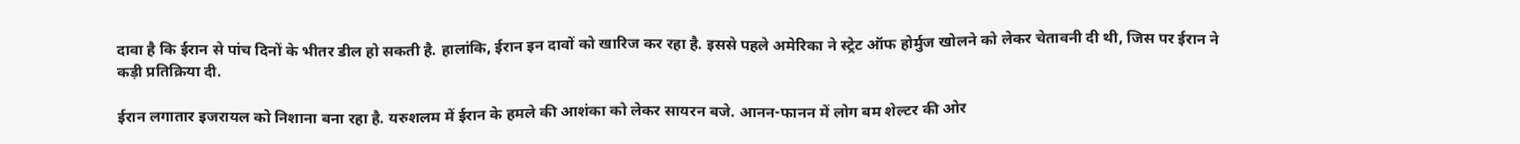दावा है कि ईरान से पांच दिनों के भीतर डील हो सकती है. हालांकि, ईरान इन दावों को खारिज कर रहा है. इससे पहले अमेरिका ने स्ट्रेट ऑफ होर्मुज खोलने को लेकर चेतावनी दी थी, जिस पर ईरान ने कड़ी प्रतिक्रिया दी.

ईरान लगातार इजरायल को निशाना बना रहा है. यरुशलम में ईरान के हमले की आशंका को लेकर सायरन बजे. आनन-फानन में लोग बम शेल्टर की ओर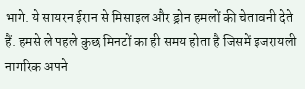भागे. ये सायरन ईरान से मिसाइल और ड्रोन हमलों की चेतावनी देते हैं. हमसे ले पहले कुछ मिनटों का ही समय होता है जिसमें इजरायली नागरिक अपने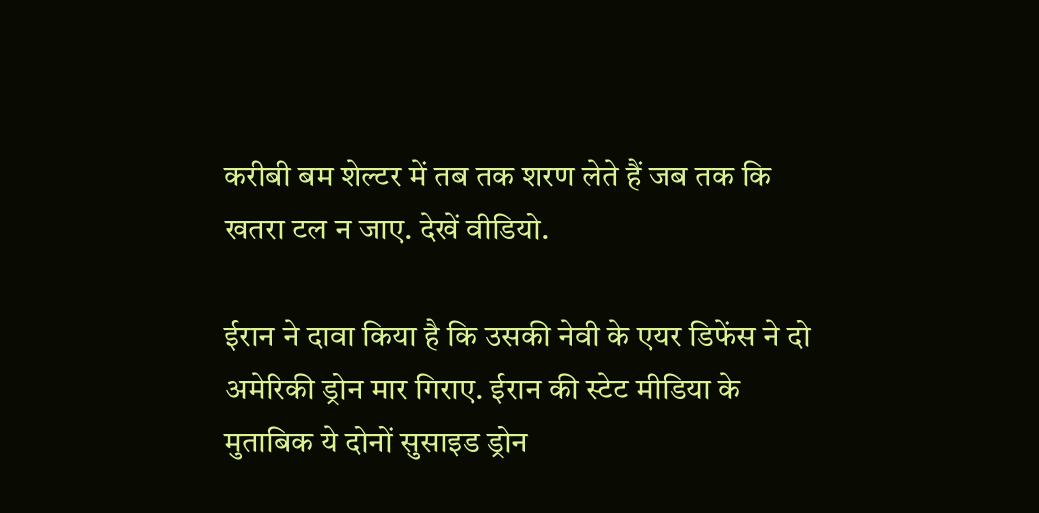करीबी बम शेल्टर में तब तक शरण लेते हैं जब तक कि खतरा टल न जाए. देखें वीडियो.

ईरान ने दावा किया है कि उसकी नेवी के एयर डिफेंस ने दो अमेरिकी ड्रोन मार गिराए. ईरान की स्टेट मीडिया के मुताबिक ये दोनों सुसाइड ड्रोन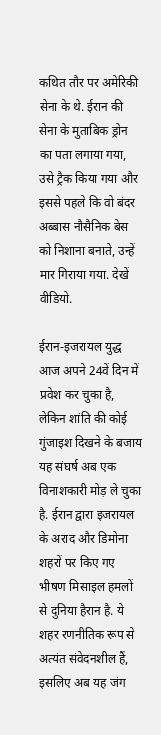कथित तौर पर अमेरिकी सेना के थे. ईरान की सेना के मुताबिक ड्रोन का पता लगाया गया, उसे ट्रैक किया गया और इससे पहले कि वो बंदर अब्बास नौसैनिक बेस को निशाना बनाते, उन्हें मार गिराया गया. देखें वीडियो.

ईरान-इजरायल युद्ध आज अपने 24वें दिन में प्रवेश कर चुका है, लेकिन शांति की कोई गुंजाइश दिखने के बजाय यह संघर्ष अब एक विनाशकारी मोड़ ले चुका है. ईरान द्वारा इजरायल के अराद और डिमोना शहरों पर किए गए भीषण मिसाइल हमलों से दुनिया हैरान है. ये शहर रणनीतिक रूप से अत्यंत संवेदनशील हैं, इसलिए अब यह जंग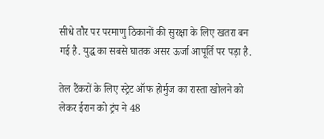सीधे तौर पर परमाणु ठिकानों की सुरक्षा के लिए खतरा बन गई है. युद्ध का सबसे घातक असर ऊर्जा आपूर्ति पर पड़ा है.

तेल टैंकरों के लिए स्ट्रेट ऑफ होर्मुज का रास्ता खोलने को लेकर ईरान को ट्रंप ने 48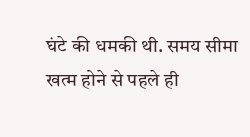घंटे की धमकी थी. समय सीमा खत्म होने से पहले ही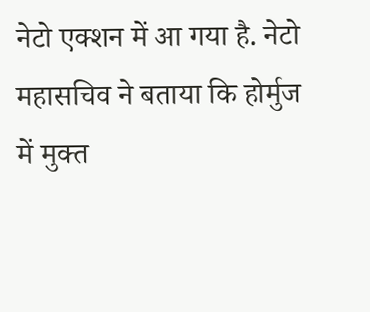नेटो एक्शन में आ गया है. नेटो महासचिव ने बताया कि होर्मुज में मुक्त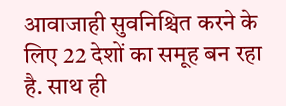आवाजाही सुवनिश्चित करने के लिए 22 देशों का समूह बन रहा है. साथ ही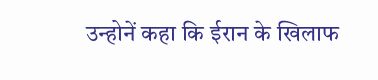उन्होनें कहा कि ईरान के खिलाफ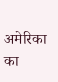अमेरिका का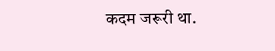कदम जरूरी था.